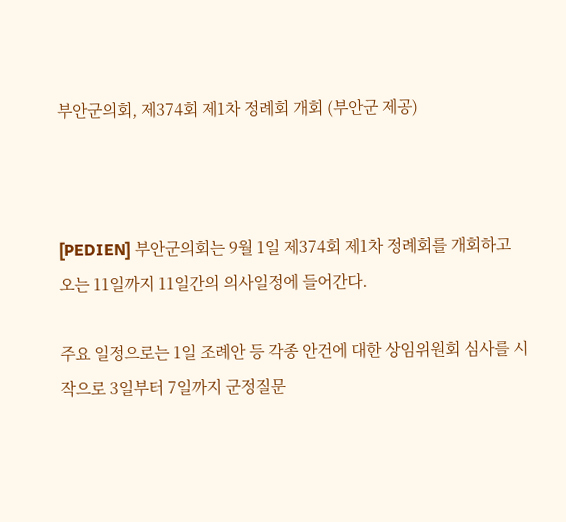부안군의회, 제374회 제1차 정례회 개회 (부안군 제공)



[PEDIEN] 부안군의회는 9월 1일 제374회 제1차 정례회를 개회하고 오는 11일까지 11일간의 의사일정에 들어간다.

주요 일정으로는 1일 조례안 등 각종 안건에 대한 상임위원회 심사를 시작으로 3일부터 7일까지 군정질문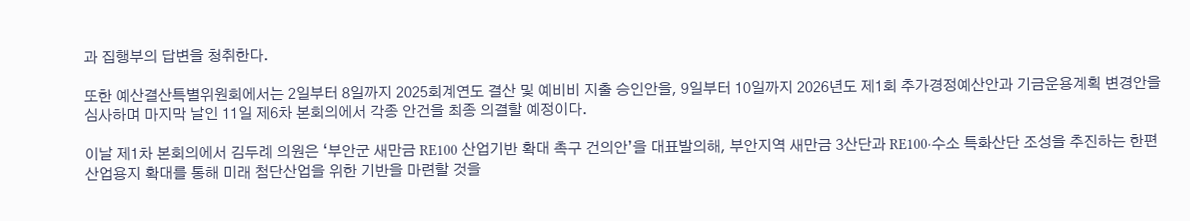과 집행부의 답변을 청취한다.

또한 예산결산특별위원회에서는 2일부터 8일까지 2025회계연도 결산 및 예비비 지출 승인안을, 9일부터 10일까지 2026년도 제1회 추가경정예산안과 기금운용계획 변경안을 심사하며 마지막 날인 11일 제6차 본회의에서 각종 안건을 최종 의결할 예정이다.

이날 제1차 본회의에서 김두례 의원은 ‘부안군 새만금 RE100 산업기반 확대 촉구 건의안’을 대표발의해, 부안지역 새만금 3산단과 RE100·수소 특화산단 조성을 추진하는 한편 산업용지 확대를 통해 미래 첨단산업을 위한 기반을 마련할 것을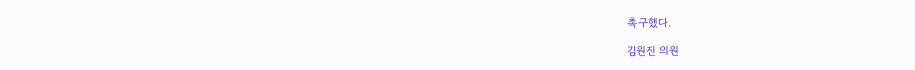촉구했다.

김원진 의원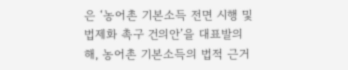은 ‘농어촌 기본소득 전면 시행 및 법제화 촉구 건의안’을 대표발의해, 농어촌 기본소득의 법적 근거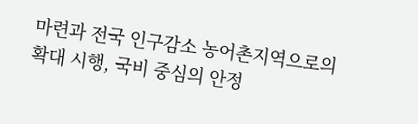마련과 전국 인구감소 농어촌지역으로의 확대 시행, 국비 중심의 안정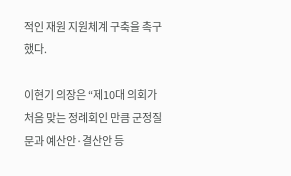적인 재원 지원체계 구축을 촉구했다.

이현기 의장은 “제10대 의회가 처음 맞는 정례회인 만큼 군정질문과 예산안·결산안 등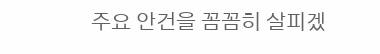주요 안건을 꼼꼼히 살피겠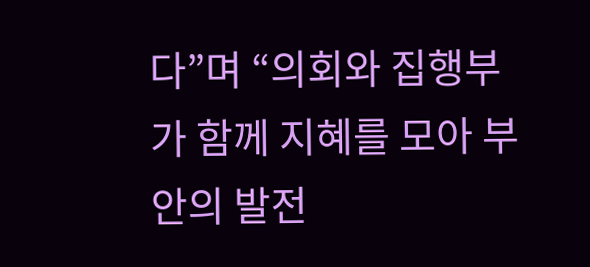다”며 “의회와 집행부가 함께 지혜를 모아 부안의 발전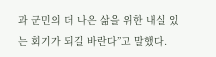과 군민의 더 나은 삶을 위한 내실 있는 회기가 되길 바란다”고 말했다.